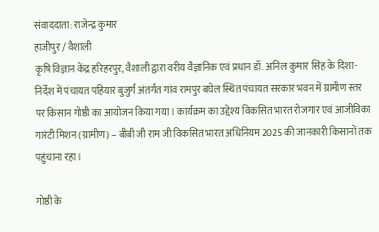संवाददाता: राजेन्द्र कुमार
हाजीपुर / वैशाली
कृषि विज्ञान केंद्र हरिहरपुर, वैशाली द्वारा वरीय वैज्ञानिक एवं प्रधान डॉ. अनिल कुमार सिंह के दिशा-निर्देश में पंचायत पहियार बुजुर्ग अंतर्गत गांव रामपुर बघेल स्थित पंचायत सरकार भवन में ग्रामीण स्तर पर किसान गोष्ठी का आयोजन किया गया। कार्यक्रम का उद्देश्य विकसित भारत रोजगार एवं आजीविका गारंटी मिशन (ग्रामीण) – बीबी जी राम जी विकसित भारत अधिनियम 2025 की जानकारी किसानों तक पहुंचाना रहा।

गोष्ठी के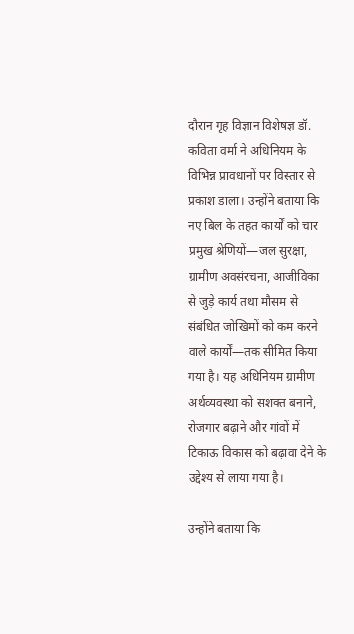दौरान गृह विज्ञान विशेषज्ञ डॉ. कविता वर्मा ने अधिनियम के विभिन्न प्रावधानों पर विस्तार से प्रकाश डाला। उन्होंने बताया कि नए बिल के तहत कार्यों को चार प्रमुख श्रेणियों—जल सुरक्षा, ग्रामीण अवसंरचना, आजीविका से जुड़े कार्य तथा मौसम से संबंधित जोखिमों को कम करने वाले कार्यों—तक सीमित किया गया है। यह अधिनियम ग्रामीण अर्थव्यवस्था को सशक्त बनाने, रोजगार बढ़ाने और गांवों में टिकाऊ विकास को बढ़ावा देने के उद्देश्य से लाया गया है।

उन्होंने बताया कि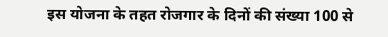इस योजना के तहत रोजगार के दिनों की संख्या 100 से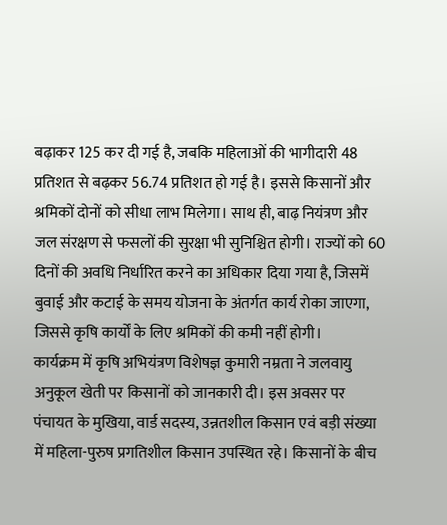बढ़ाकर 125 कर दी गई है, जबकि महिलाओं की भागीदारी 48 प्रतिशत से बढ़कर 56.74 प्रतिशत हो गई है। इससे किसानों और श्रमिकों दोनों को सीधा लाभ मिलेगा। साथ ही, बाढ़ नियंत्रण और जल संरक्षण से फसलों की सुरक्षा भी सुनिश्चित होगी। राज्यों को 60 दिनों की अवधि निर्धारित करने का अधिकार दिया गया है, जिसमें बुवाई और कटाई के समय योजना के अंतर्गत कार्य रोका जाएगा, जिससे कृषि कार्यों के लिए श्रमिकों की कमी नहीं होगी।
कार्यक्रम में कृषि अभियंत्रण विशेषज्ञ कुमारी नम्रता ने जलवायु अनुकूल खेती पर किसानों को जानकारी दी। इस अवसर पर पंचायत के मुखिया, वार्ड सदस्य, उन्नतशील किसान एवं बड़ी संख्या में महिला-पुरुष प्रगतिशील किसान उपस्थित रहे। किसानों के बीच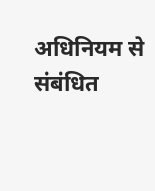अधिनियम से संबंधित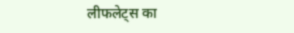लीफलेट्स का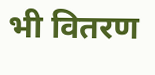भी वितरण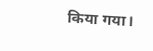किया गया।